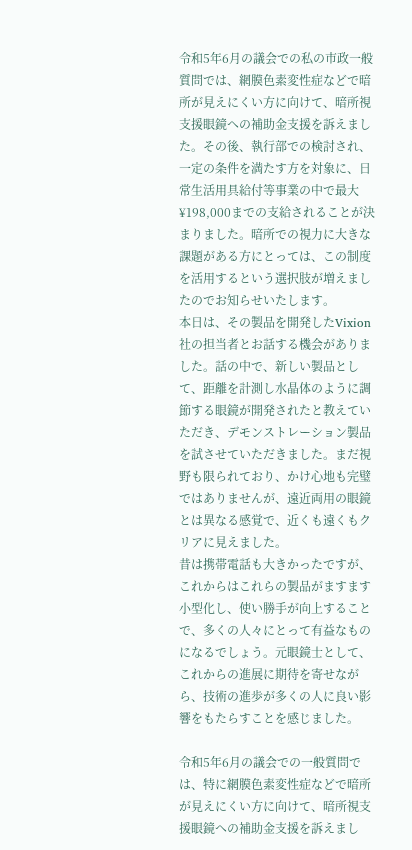令和5年6月の議会での私の市政一般質問では、網膜色素変性症などで暗所が見えにくい方に向けて、暗所視支援眼鏡への補助金支援を訴えました。その後、執行部での検討され、一定の条件を満たす方を対象に、日常生活用具給付等事業の中で最大¥198,000までの支給されることが決まりました。暗所での視力に大きな課題がある方にとっては、この制度を活用するという選択肢が増えましたのでお知らせいたします。
本日は、その製品を開発したVixion社の担当者とお話する機会がありました。話の中で、新しい製品として、距離を計測し水晶体のように調節する眼鏡が開発されたと教えていただき、デモンストレーション製品を試させていただきました。まだ視野も限られており、かけ心地も完璧ではありませんが、遠近両用の眼鏡とは異なる感覚で、近くも遠くもクリアに見えました。
昔は携帯電話も大きかったですが、これからはこれらの製品がますます小型化し、使い勝手が向上することで、多くの人々にとって有益なものになるでしょう。元眼鏡士として、これからの進展に期待を寄せながら、技術の進歩が多くの人に良い影響をもたらすことを感じました。

令和5年6月の議会での一般質問では、特に網膜色素変性症などで暗所が見えにくい方に向けて、暗所視支援眼鏡への補助金支援を訴えまし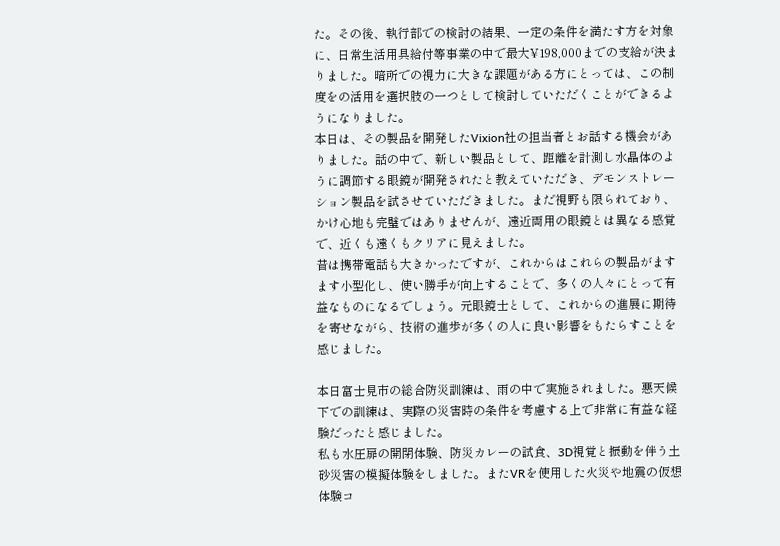た。その後、執行部での検討の結果、一定の条件を満たす方を対象に、日常生活用具給付等事業の中で最大¥198,000までの支給が決まりました。暗所での視力に大きな課題がある方にとっては、この制度をの活用を選択肢の一つとして検討していただくことができるようになりました。
本日は、その製品を開発したVixion社の担当者とお話する機会がありました。話の中で、新しい製品として、距離を計測し水晶体のように調節する眼鏡が開発されたと教えていただき、デモンストレーション製品を試させていただきました。まだ視野も限られており、かけ心地も完璧ではありませんが、遠近両用の眼鏡とは異なる感覚で、近くも遠くもクリアに見えました。
昔は携帯電話も大きかったですが、これからはこれらの製品がますます小型化し、使い勝手が向上することで、多くの人々にとって有益なものになるでしょう。元眼鏡士として、これからの進展に期待を寄せながら、技術の進歩が多くの人に良い影響をもたらすことを感じました。

本日富士見市の総合防災訓練は、雨の中で実施されました。悪天候下での訓練は、実際の災害時の条件を考慮する上で非常に有益な経験だったと感じました。
私も水圧扉の開閉体験、防災カレーの試食、3D視覚と振動を伴う土砂災害の模擬体験をしました。またVRを使用した火災や地震の仮想体験コ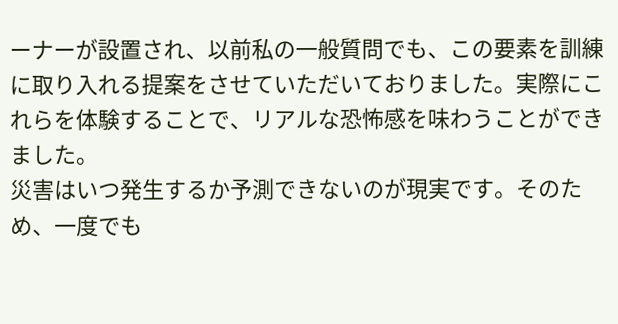ーナーが設置され、以前私の一般質問でも、この要素を訓練に取り入れる提案をさせていただいておりました。実際にこれらを体験することで、リアルな恐怖感を味わうことができました。
災害はいつ発生するか予測できないのが現実です。そのため、一度でも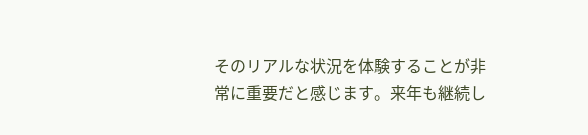そのリアルな状況を体験することが非常に重要だと感じます。来年も継続し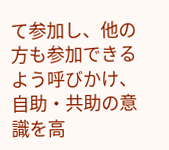て参加し、他の方も参加できるよう呼びかけ、自助・共助の意識を高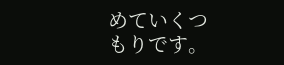めていくつもりです。